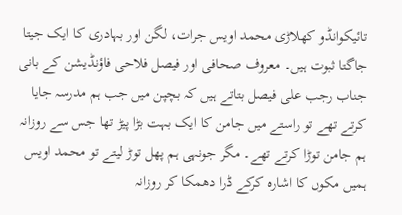تائیکوانڈو کھلاڑی محمد اویس جرات، لگن اور بہادری کا ایک جیتا جاگتا ثبوت ہیں۔ معروف صحافی اور فیصل فلاحی فاؤنڈیشن کے بانی جناب رجب علی فیصل بتاتے ہیں کہ بچپن میں جب ہم مدرسہ جایا کرتے تھے تو راستے میں جامن کا ایک بہت بڑا پیڑ تھا جس سے روزانہ ہم جامن توڑا کرتے تھے۔ مگر جونہی ہم پھل توڑ لیتے تو محمد اویس ہمیں مکوں کا اشارہ کرکے ڈرا دھمکا کر روزانہ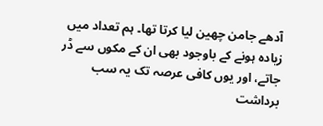آدھے جامن چھین لیا کرتا تھا۔ ہم تعداد میں زیادہ ہونے کے باوجود بھی ان کے مکوں سے ڈر جاتے، اور یوں کافی عرصہ تک یہ سب برداشت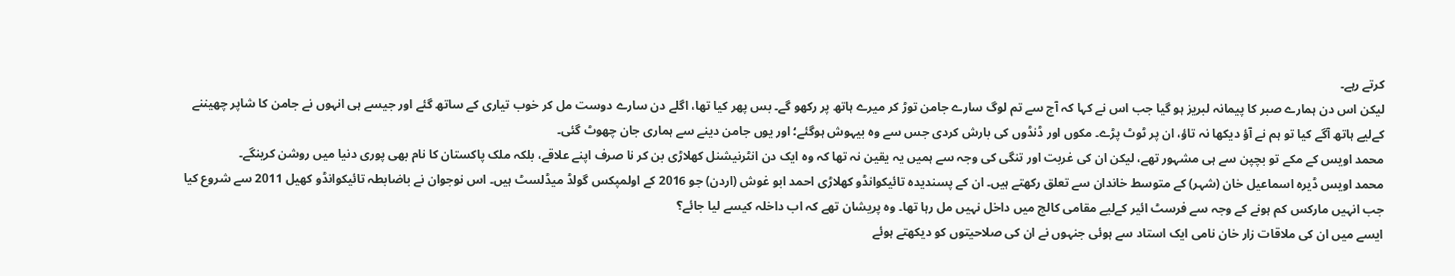کرتے رہے۔
لیکن اس دن ہمارے صبر کا پیمانہ لبریز ہو گیا جب اس نے کہا کہ آج سے تم لوگ سارے جامن توڑ کر میرے ہاتھ پر رکھو گے۔ بس پھر کیا تھا، اگلے دن سارے دوست مل کر خوب تیاری کے ساتھ گئے اور جیسے ہی انہوں نے جامن کا شاپر چھیننے کےلیے ہاتھ آگے کیا تو ہم نے آؤ دیکھا نہ تاؤ، ان پر ٹوٹ پڑے۔ مکوں اور ڈنڈوں کی بارش کردی جس سے وہ بیہوش ہوگئے؛ اور یوں جامن دینے سے ہماری جان چھوٹ گئی۔
محمد اویس کے مکے تو بچپن سے ہی مشہور تھے، لیکن ان کی غربت اور تنگی کی وجہ سے ہمیں یہ یقین نہ تھا کہ وہ ایک دن انٹرنیشنل کھلاڑی بن کر نا صرف اپنے علاقے، بلکہ ملک پاکستان کا نام بھی پوری دنیا میں روشن کرینگے۔
محمد اویس ڈیرہ اسماعیل خان (شہر) کے متوسط خاندان سے تعلق رکھتے ہیں۔ ان کے پسندیدہ تائیکوانڈو کھلاڑی احمد ابو غوش (اردن) جو 2016 کے اولمپکس گولڈ میڈلسٹ ہیں۔ اس نوجوان نے باضابطہ تائیکوانڈو کھیل 2011 سے شروع کیا جب انہیں مارکس کم ہونے کے وجہ سے فرسٹ ائیر کےلیے مقامی کالج میں داخل نہیں مل رہا تھا۔ وہ پریشان تھے کہ اب داخلہ کیسے لیا جائے؟
ایسے میں ان کی ملاقات زار خان نامی ایک استاد سے ہوئی جنہوں نے ان کی صلاحیتوں کو دیکھتے ہوئے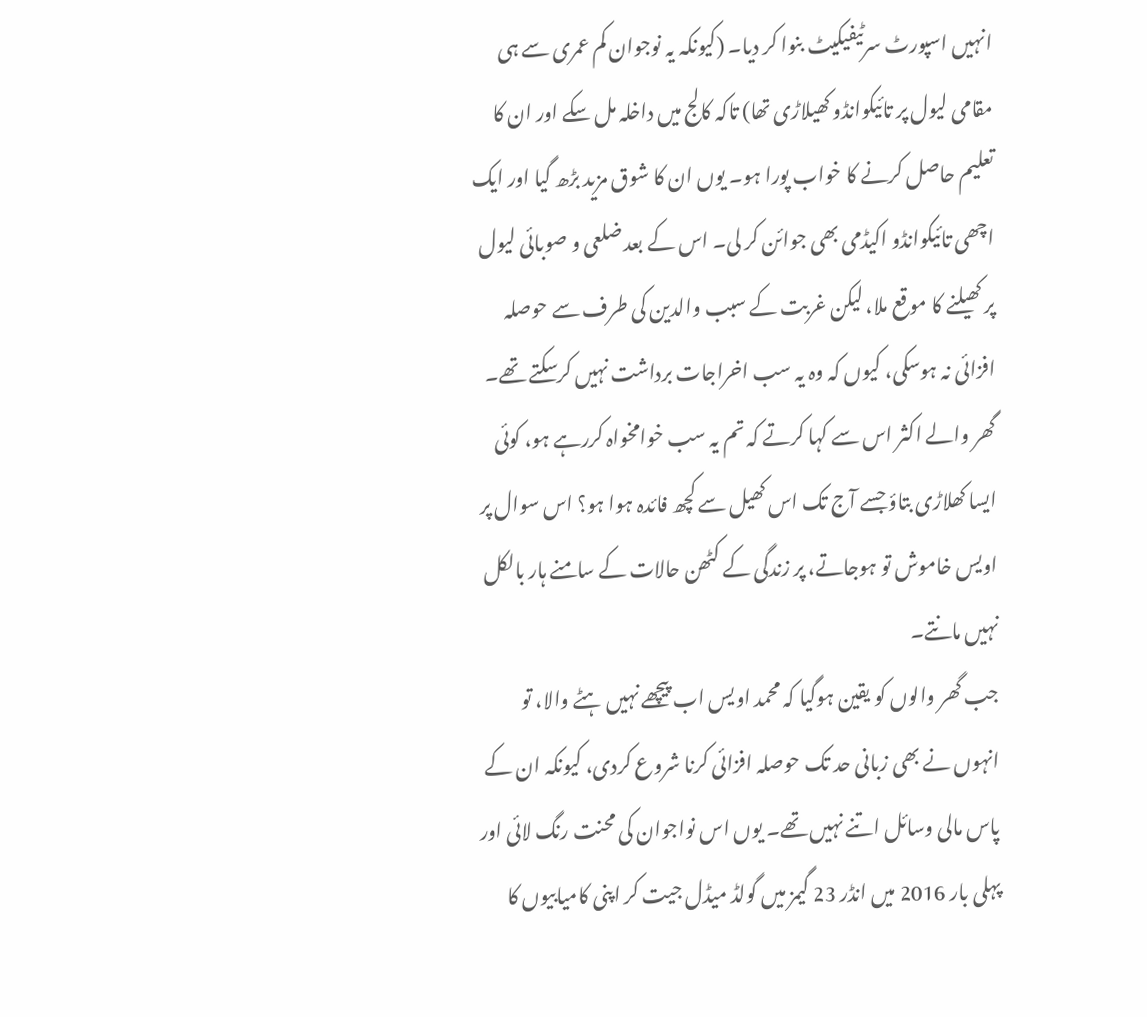انہیں اسپورٹ سرٹیفیکیٹ بنوا کر دیا۔ (کیونکہ یہ نوجوان کم عمری سے ہی مقامی لیول پر تائیکوانڈو کھیلاڑی تھا) تاکہ کالج میں داخلہ مل سکے اور ان کا تعلیم حاصل کرنے کا خواب پورا ہو۔ یوں ان کا شوق مزید بڑھ گیا اور ایک اچھی تائیکوانڈو اکیڈمی بھی جوائن کر لی۔ اس کے بعد ضلعی و صوبائی لیول پر کھیلنے کا موقع ملا، لیکن غربت کے سبب والدین کی طرف سے حوصلہ افزائی نہ ہوسکی، کیوں کہ وہ یہ سب اخراجات برداشت نہیں کرسکتے تھے۔ گھر والے اکثر اس سے کہا کرتے کہ تم یہ سب خوامخواہ کررہے ہو، کوئی ایسا کھلاڑی بتاؤ جسے آج تک اس کھیل سے کچھ فائدہ ہوا ہو؟ اس سوال پر اویس خاموش تو ہوجاتے، پر زندگی کے کٹھن حالات کے سامنے ہار بالکل نہیں مانتے۔
جب گھر والوں کو یقین ہوگیا کہ محمد اویس اب پیچھے نہیں ہٹے والا، تو انہوں نے بھی زبانی حد تک حوصلہ افزائی کرنا شروع کردی، کیونکہ ان کے پاس مالی وسائل اتنے نہیں تھے۔ یوں اس نواجوان کی محنت رنگ لائی اور پہلی بار 2016 میں انڈر 23 گیمز میں گولڈ میڈل جیت کر اپنی کامیابیوں کا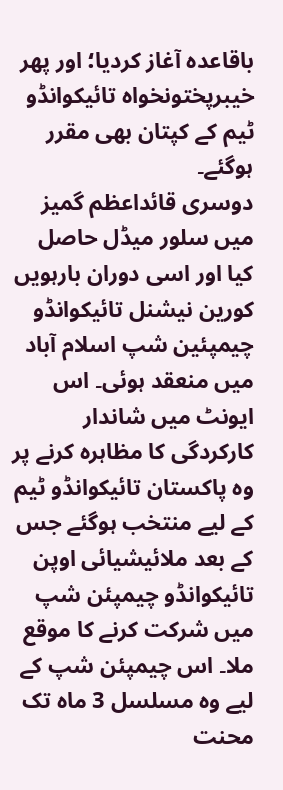باقاعدہ آغاز کردیا؛ اور پھر خیبرپختونخواہ تائیکوانڈو ٹیم کے کپتان بھی مقرر ہوگئے۔
دوسری قائداعظم گمیز میں سلور میڈل حاصل کیا اور اسی دوران بارہویں کورین نیشنل تائیکوانڈو چیمپئین شپ اسلام آباد میں منعقد ہوئی۔ اس ایونٹ میں شاندار کارکردگی کا مظاہرہ کرنے پر وہ پاکستان تائیکوانڈو ٹیم کے لیے منتخب ہوگئے جس کے بعد ملائیشیائی اوپن تائیکوانڈو چیمپئن شپ میں شرکت کرنے کا موقع ملا۔ اس چیمپئن شپ کے لیے وہ مسلسل 3 ماہ تک محنت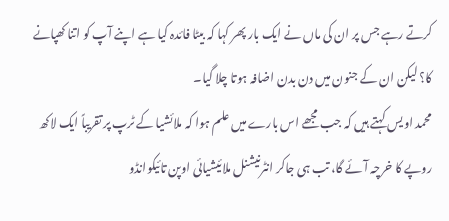کرتے رہے جس پر ان کی ماں نے ایک بار پھر کہا کہ بیٹا فائدہ کیا ہے اپنے آپ کو اتنا کھپانے کا؟ لیکن ان کے جنون میں دن بدن اضافہ ہوتا چلا گیا۔
محمد اویس کہتے ہیں کہ جب مجھے اس بارے میں علم ہوا کہ ملائشیا کے ٹرپ پر تقریباً ایک لاکھ روپے کا خرچہ آئے گا، تب ہی جاکر انٹرنیشنل ملائیشیائی اوپن تائیکوانڈو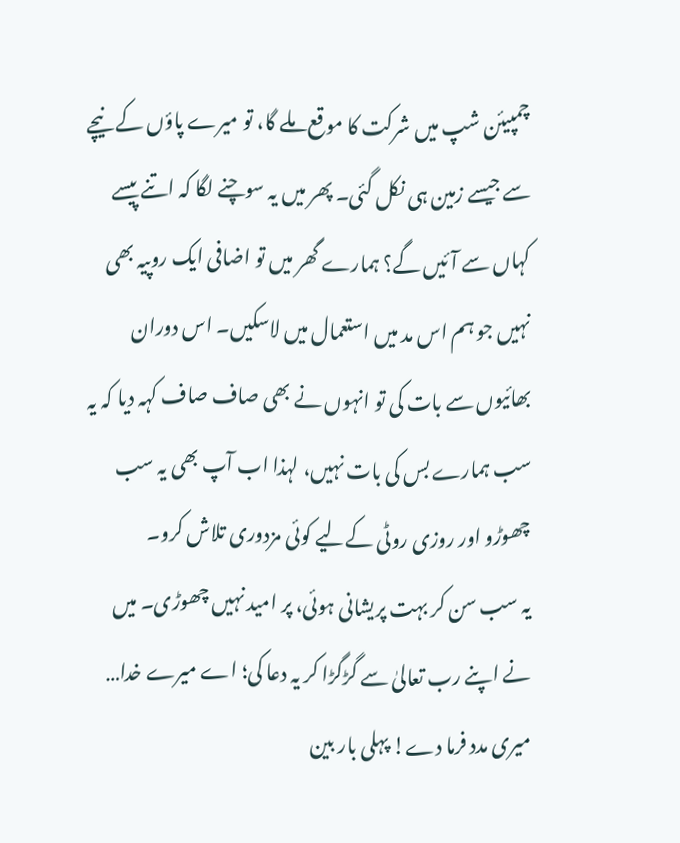چمپیئن شپ میں شرکت کا موقع ملے گا، تو میرے پاؤں کے نیچے سے جیسے زمین ہی نکل گئی۔ پھر میں یہ سوچنے لگا کہ اتنے پیسے کہاں سے آئیں گے؟ ہمارے گھر میں تو اضافی ایک روپیہ بھی نہیں جو ہم اس مد میں استعمال میں لاسکیں۔ اس دوران بھائیوں سے بات کی تو انہوں نے بھی صاف صاف کہہ دیا کہ یہ سب ہمارے بس کی بات نہیں، لہذا اب آپ بھی یہ سب چھوڑو اور روزی روٹی کےلیے کوئی مزدوری تلاش کرو۔
یہ سب سن کر بہت پریشانی ہوئی، پر امید نہیں چھوڑی۔ میں نے اپنے رب تعالیٰ سے گڑگڑا کر یہ دعا کی؛ اے میرے خدا… میری مدد فرما دے! پہلی بار بین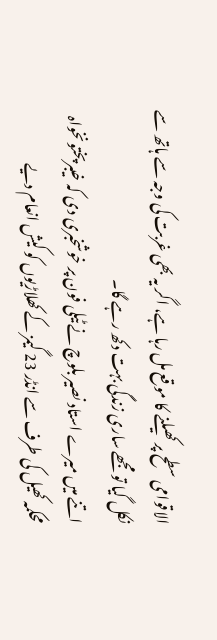الاقوامی سطح پر کھیلنے کا موقع مل رہا ہے، اگر یہ بھی غربت کی وجہ سے ہاتھ سے نکل گیا تو مجھے ساری زندگی بہت دکھ رہے گا۔
اتنے میں میرے استاد نصیر بلوچ نے ٹیلی فون پر خوشخبری دی کہ خیبرپختونخواہ محکمہ کھیل کی طرف سے انڈر 23 گیمز کے کھلاڑیوں کو کیش انعام دیے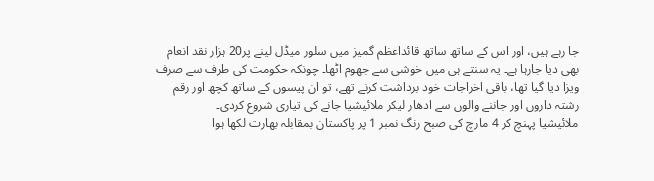جا رہے ہیں، اور اس کے ساتھ ساتھ قائداعظم گمیز میں سلور میڈل لینے پر20 ہزار نقد انعام بھی دیا جارہا ہے۔ یہ سنتے ہی میں خوشی سے جھوم اٹھا۔ چونکہ حکومت کی طرف سے صرف ویزا دیا گیا تھا، باقی اخراجات خود برداشت کرنے تھے، تو ان پیسوں کے ساتھ کچھ اور رقم رشتہ داروں اور جاننے والوں سے ادھار لیکر ملائیشیا جانے کی تیاری شروع کردی۔
ملائیشیا پہنچ کر 4 مارچ کی صبح رنگ نمبر 1 پر پاکستان بمقابلہ بھارت لکھا ہوا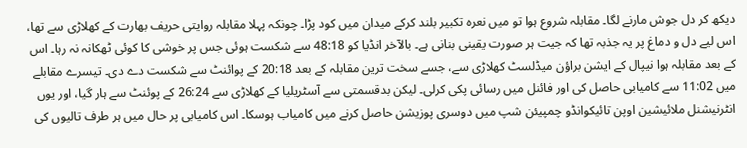دیکھ کر دل جوش مارنے لگا۔ مقابلہ شروع ہوا تو میں نعرہ تکبیر بلند کرکے میدان میں کود پڑا۔ چونکہ پہلا مقابلہ روایتی حریف بھارت کے کھلاڑی سے تھا، اس لیے دل و دماغ پر یہ جذبہ تھا کہ جیت ہر صورت یقینی بنانی ہے۔ بالآخر انڈیا کو 48:18 سے شکست ہوئی جس پر خوشی کا کوئی ٹھکانہ نہ رہا۔ اس کے بعد مقابلہ ہوا نیپال کے ایشن براؤن میڈلسٹ کھلاڑی سے، جسے سخت ترین مقابلہ کے بعد 20:18 کے پوائنٹ سے شکست دے دی۔ تیسرے مقابلے میں 11:02 سے کامیابی حاصل کی اور فائنل میں رسائی پکی کرلی۔ لیکن بدقسمتی سے آسٹریلیا کے کھلاڑی سے 26:24 کے پوئنٹ سے ہار گیا، اور یوں انٹرنیشنل ملائیشین اوپن تائیکوانڈو چمپیئن شپ میں دوسری پوزیشن حاصل کرنے میں کامیاب ہوسکا۔ اس کامیابی پر حال میں ہر طرف تالیوں کی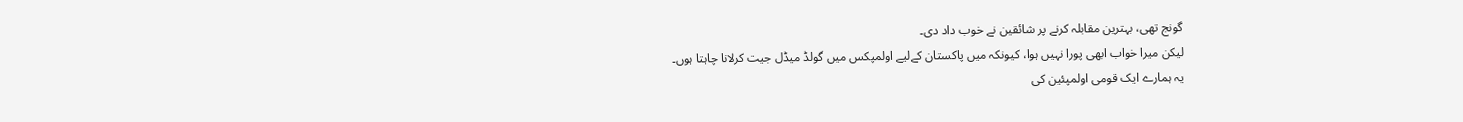گونج تھی، بہترین مقابلہ کرنے پر شائقین نے خوب داد دی۔
لیکن میرا خواب ابھی پورا نہیں ہوا، کیونکہ میں پاکستان کےلیے اولمپکس میں گولڈ میڈل جیت کرلانا چاہتا ہوں۔
یہ ہمارے ایک قومی اولمپئین کی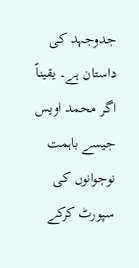جدوجہد کی داستان ہے۔ یقیناً اگر محمد اویس جیسے باہمت نوجوانوں کی سپورٹ کرکے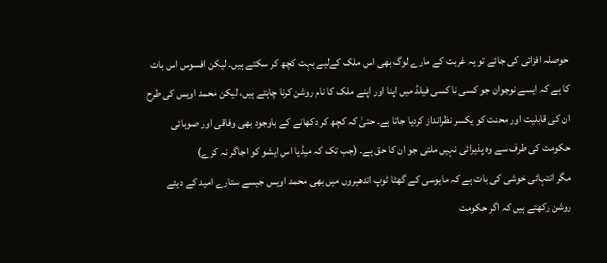حوصلہ افزائی کی جائے تو یہ غربت کے مارے لوگ بھی اس ملک کےلیے بہت کچھ کر سکتے ہیں۔ لیکن افسوس اس بات کا ہے کہ ایسے نوجوان جو کسی نا کسی فیلڈ میں اپنا اور اپنے ملک کا نام روشن کرنا چاہتے ہیں، لیکن محمد اویس کی طرح ان کی قابلیت اور محنت کو یکسر نظرانداز کردیا جاتا ہے۔ حتیٰ کہ کچھ کر دکھانے کے باوجود بھی وفاقی اور صوبائی حکومت کی طرف سے وہ پذیرائی نہیں ملتی جو ان کا حق ہے۔ (جب تک کہ میڈیا اس ایشو کو اجاگر نہ کرے)
مگر انتہائی خوشی کی بات ہے کہ مایوسی کے گھٹا ٹوپ اندھیروں میں بھی محمد اویس جیسے ستارے امید کے دیئے روشن رکھتے ہیں کہ اگر حکومت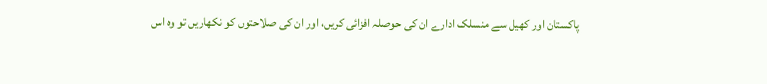پاکستان اور کھیل سے منسلک ادارے ان کی حوصلہ افزائی کریں، اور ان کی صلاحتوں کو نکھاریں تو وہ اس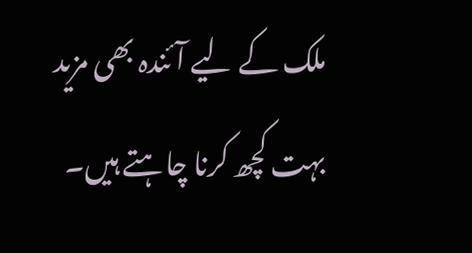ملک کے لیے آئندہ بھی مزید بہت کچھ کرنا چاہتے ہیں۔